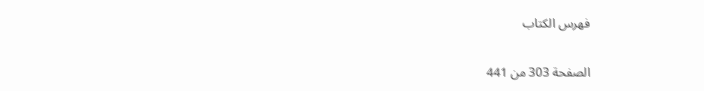فهرس الكتاب

الصفحة 303 من 441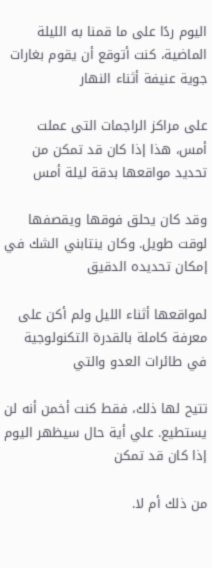اليوم ردًا على ما قمنا به الليلة الماضية، كنت أتوقع أن يقوم بغارات جوية عنيفة أثناء النهار

على مراكز الراجمات التى عملت أمس، هذا إذا كان قد تمكن من تحديد مواقعها بدقة ليلة أمس

وقد كان يحلق فوقها ويقصفها لوقت طويل. وكان ينتابني الشك في إمكان تحديده الدقيق

لمواقعها أثناء الليل ولم أكن على معرفة كاملة بالقدرة التكنولوجية في طائرات العدو والتي

تتيح لها ذلك، فقط كنت أخمن أنه لن يستطيع. علي أية حال سيظهر اليوم إذا كان قد تمكن

من ذلك أم لا.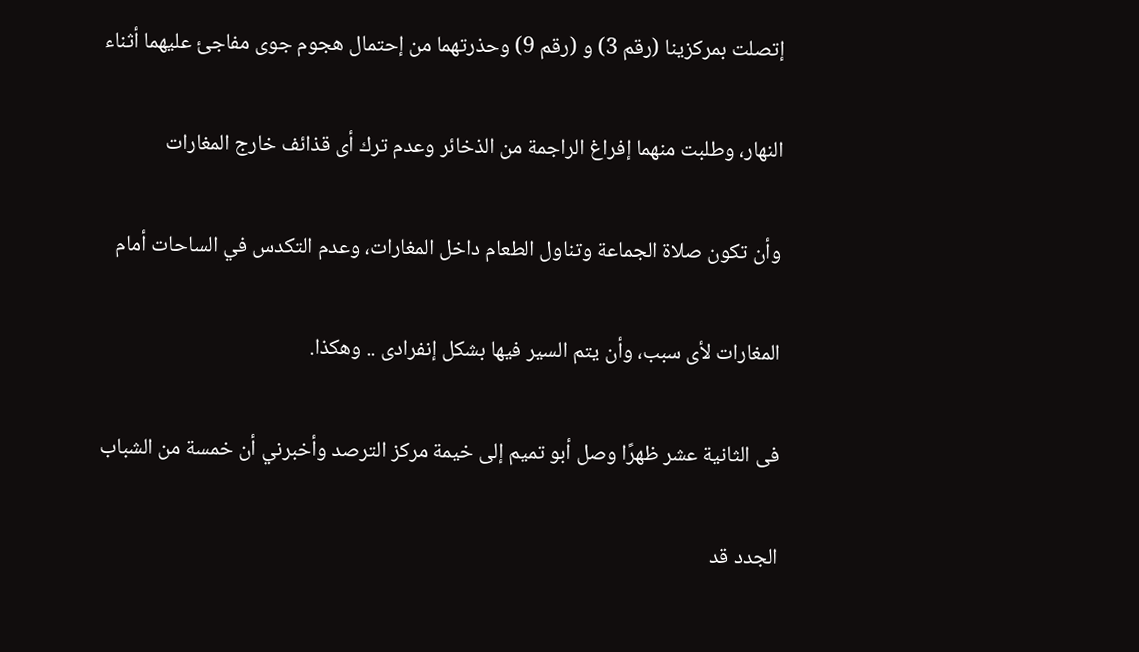إتصلت بمركزينا (رقم 3) و (رقم 9) وحذرتهما من إحتمال هجوم جوى مفاجئ عليهما أثناء

النهار، وطلبت منهما إفراغ الراجمة من الذخائر وعدم ترك أى قذائف خارج المغارات

وأن تكون صلاة الجماعة وتناول الطعام داخل المغارات، وعدم التكدس في الساحات أمام

المغارات لأى سبب، وأن يتم السير فيها بشكل إنفرادى .. وهكذا.

فى الثانية عشر ظهرًا وصل أبو تميم إلى خيمة مركز الترصد وأخبرني أن خمسة من الشباب

الجدد قد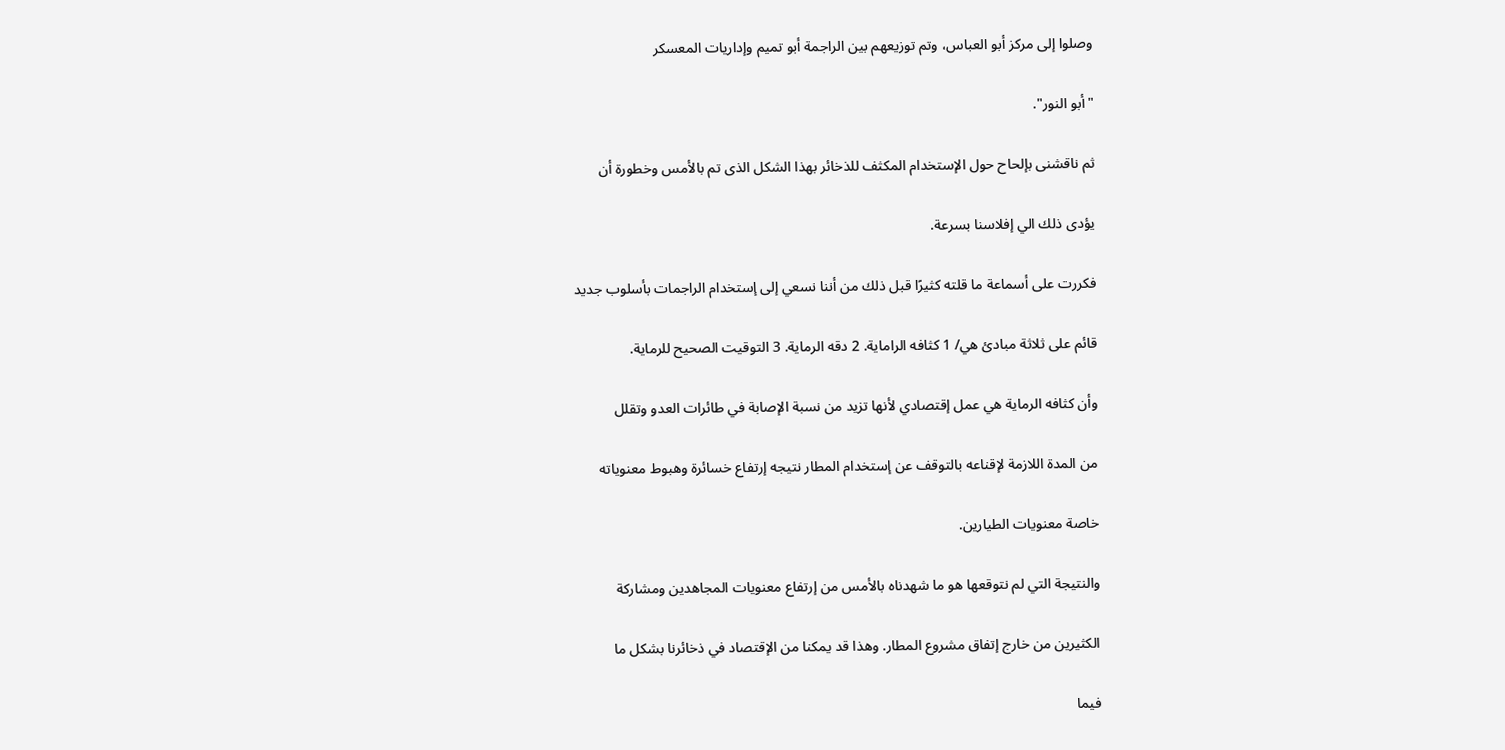وصلوا إلى مركز أبو العباس، وتم توزيعهم بين الراجمة أبو تميم وإداريات المعسكر

"أبو النور".

ثم ناقشنى بإلحاح حول الإستخدام المكثف للذخائر بهذا الشكل الذى تم بالأمس وخطورة أن

يؤدى ذلك الي إفلاسنا بسرعة.

فكررت على أسماعة ما قلته كثيرًا قبل ذلك من أننا نسعي إلى إستخدام الراجمات بأسلوب جديد

قائم على ثلاثة مبادئ هي/ 1 كثافه الراماية. 2 دقه الرماية. 3 التوقيت الصحيح للرماية.

وأن كثافه الرماية هي عمل إقتصادي لأنها تزيد من نسبة الإصابة في طائرات العدو وتقلل

من المدة اللازمة لإقناعه بالتوقف عن إستخدام المطار نتيجه إرتفاع خسائرة وهبوط معنوياته

خاصة معنويات الطيارين.

والنتيجة التي لم نتوقعها هو ما شهدناه بالأمس من إرتفاع معنويات المجاهدين ومشاركة

الكثيرين من خارج إتفاق مشروع المطار. وهذا قد يمكنا من الإقتصاد في ذخائرنا بشكل ما

فيما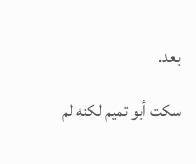بعد.

سكت أبو تميم لكنه لم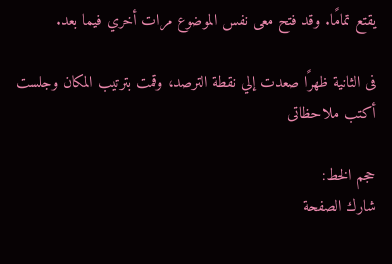يقتع تمامًا. وقد فتح معى نفس الموضوع مرات أخري فيما بعد.

فى الثانية ظهرًا صعدت إلي نقطة الترصد، وقمت بترتيب المكان وجلست أكتب ملاحظاتى

حجم الخط:
شارك الصفحة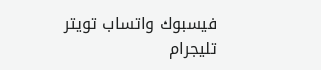فيسبوك واتساب تويتر تليجرام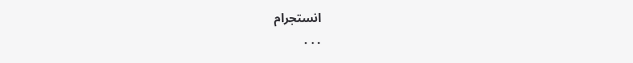انستجرام
. . .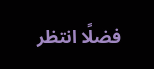فضلًا انتظر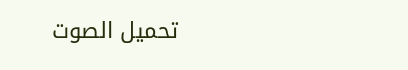تحميل الصوت